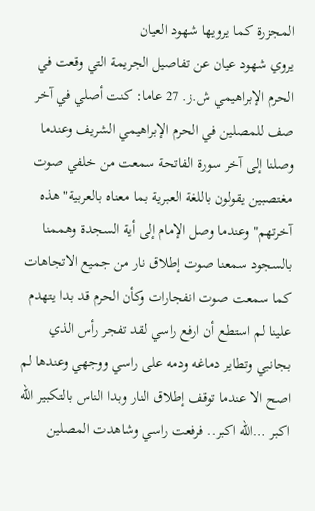المجزرة كما يرويها شهود العيان
يروي شهود عيان عن تفاصيل الجريمة التي وقعت في الحرم الإبراهيمي ش.ز. 27 عاما: كنت أصلي في آخر صف للمصلين في الحرم الإبراهيمي الشريف وعندما وصلنا إلى آخر سورة الفاتحة سمعت من خلفي صوت مغتصبين يقولون باللغة العبرية بما معناه بالعربية" هذه آخرتهم" وعندما وصل الإمام إلى أية السجدة وهممنا بالسجود سمعنا صوت إطلاق نار من جميع الاتجاهات كما سمعت صوت انفجارات وكأن الحرم قد بدا يتهدم علينا لم استطع أن ارفع راسي لقد تفجر رأس الذي بجانبي وتطاير دماغه ودمه على راسي ووجهي وعندها لم اصح الا عندما توقف إطلاق النار وبدا الناس بالتكبير الله اكبر …الله اكبر.. فرفعت راسي وشاهدت المصلين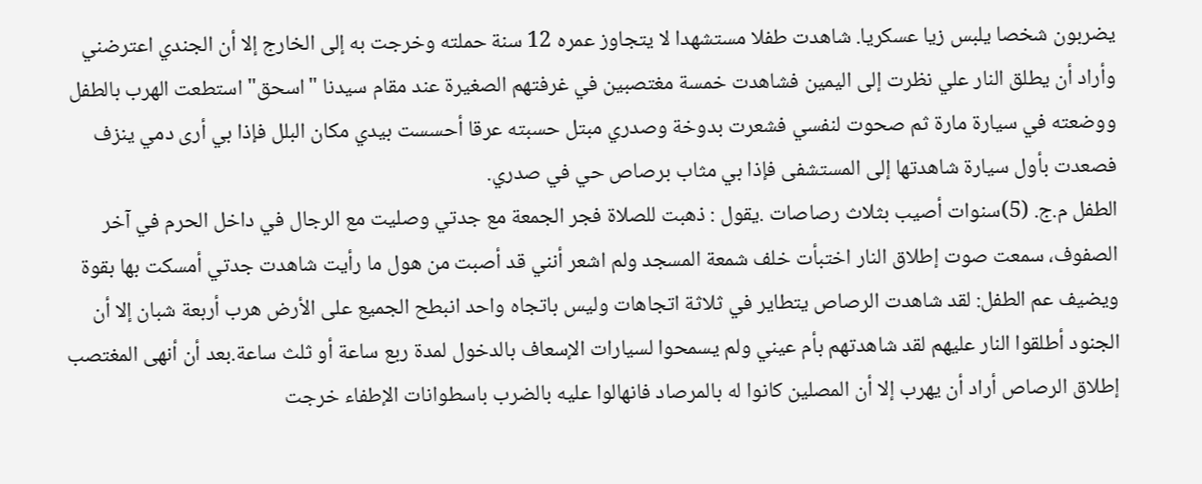يضربون شخصا يلبس زيا عسكريا. شاهدت طفلا مستشهدا لا يتجاوز عمره 12 سنة حملته وخرجت به إلى الخارج إلا أن الجندي اعترضني وأراد أن يطلق النار علي نظرت إلى اليمين فشاهدت خمسة مغتصبين في غرفتهم الصغيرة عند مقام سيدنا "اسحق" استطعت الهرب بالطفل ووضعته في سيارة مارة ثم صحوت لنفسي فشعرت بدوخة وصدري مبتل حسبته عرقا أحسست بيدي مكان البلل فإذا بي أرى دمي ينزف فصعدت بأول سيارة شاهدتها إلى المستشفى فإذا بي مثاب برصاص حي في صدري.
الطفل م.ج. (5)سنوات أصيب بثلاث رصاصات .يقول : ذهبت للصلاة فجر الجمعة مع جدتي وصليت مع الرجال في داخل الحرم في آخر الصفوف، سمعت صوت إطلاق النار اختبأت خلف شمعة المسجد ولم اشعر أنني قد أصبت من هول ما رأيت شاهدت جدتي أمسكت بها بقوة ويضيف عم الطفل: لقد شاهدت الرصاص يتطاير في ثلاثة اتجاهات وليس باتجاه واحد انبطح الجميع على الأرض هرب أربعة شبان إلا أن الجنود أطلقوا النار عليهم لقد شاهدتهم بأم عيني ولم يسمحوا لسيارات الإسعاف بالدخول لمدة ربع ساعة أو ثلث ساعة.بعد أن أنهى المغتصب إطلاق الرصاص أراد أن يهرب إلا أن المصلين كانوا له بالمرصاد فانهالوا عليه بالضرب باسطوانات الإطفاء خرجت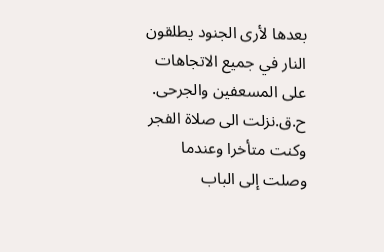بعدها لأرى الجنود يطلقون النار في جميع الاتجاهات على المسعفين والجرحى.
ح.ق.نزلت الى صلاة الفجر وكنت متأخرا وعندما وصلت إلى الباب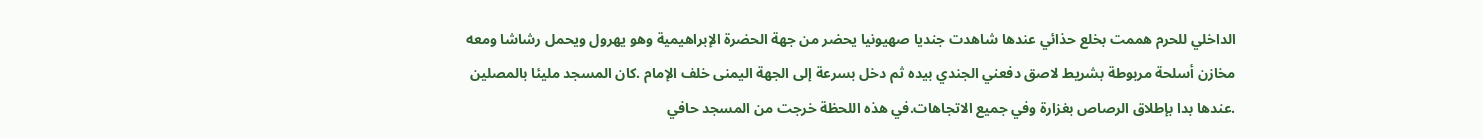الداخلي للحرم هممت بخلع حذائي عندها شاهدت جنديا صهيونيا يحضر من جهة الحضرة الإبراهيمية وهو يهرول ويحمل رشاشا ومعه مخازن أسلحة مربوطة بشريط لاصق دفعني الجندي بيده ثم دخل بسرعة إلى الجهة اليمنى خلف الإمام .كان المسجد مليئا بالمصلين .عندها بدا بإطلاق الرصاص بغزارة وفي جميع الاتجاهات.في هذه اللحظة خرجت من المسجد حافي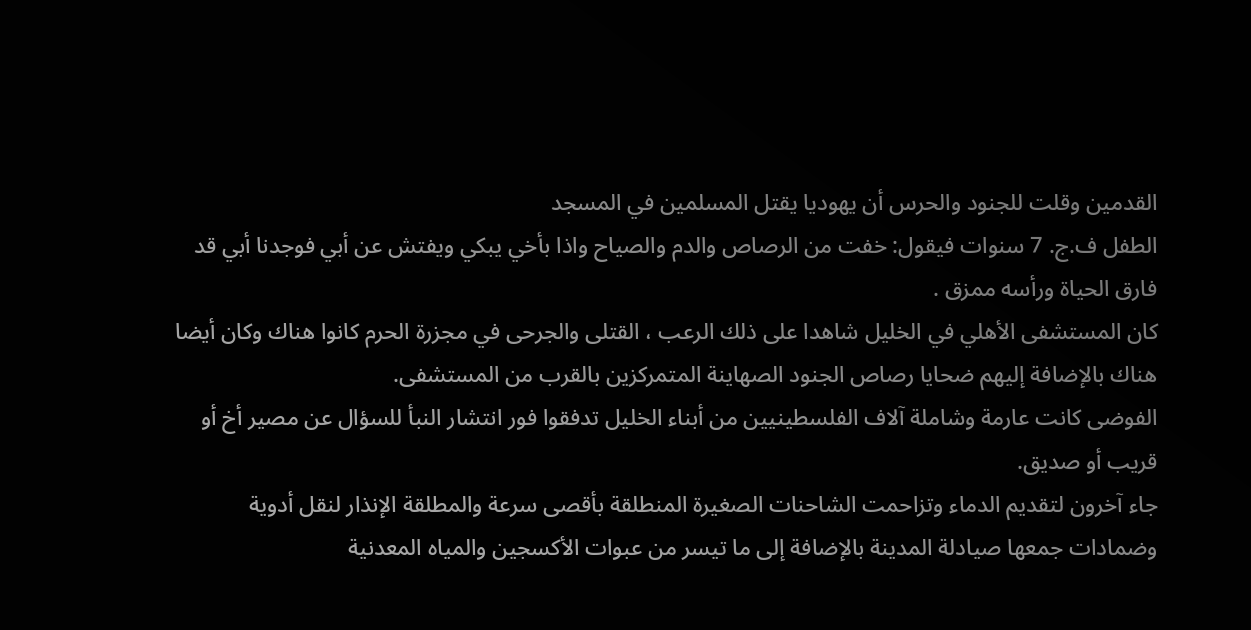القدمين وقلت للجنود والحرس أن يهوديا يقتل المسلمين في المسجد
الطفل ف.ج. 7 سنوات فيقول: خفت من الرصاص والدم والصياح واذا بأخي يبكي ويفتش عن أبي فوجدنا أبي قد فارق الحياة ورأسه ممزق .
كان المستشفى الأهلي في الخليل شاهدا على ذلك الرعب ، القتلى والجرحى في مجزرة الحرم كانوا هناك وكان أيضا هناك بالإضافة إليهم ضحايا رصاص الجنود الصهاينة المتمركزين بالقرب من المستشفى.
الفوضى كانت عارمة وشاملة آلاف الفلسطينيين من أبناء الخليل تدفقوا فور انتشار النبأ للسؤال عن مصير أخ أو قريب أو صديق.
جاء آخرون لتقديم الدماء وتزاحمت الشاحنات الصغيرة المنطلقة بأقصى سرعة والمطلقة الإنذار لنقل أدوية وضمادات جمعها صيادلة المدينة بالإضافة إلى ما تيسر من عبوات الأكسجين والمياه المعدنية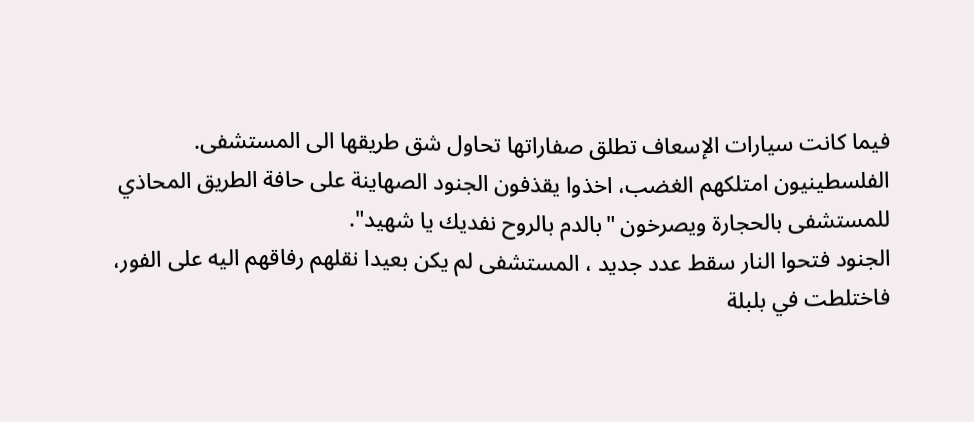فيما كانت سيارات الإسعاف تطلق صفاراتها تحاول شق طريقها الى المستشفى.
الفلسطينيون امتلكهم الغضب، اخذوا يقذفون الجنود الصهاينة على حافة الطريق المحاذي للمستشفى بالحجارة ويصرخون "بالدم بالروح نفديك يا شهيد".
الجنود فتحوا النار سقط عدد جديد ، المستشفى لم يكن بعيدا نقلهم رفاقهم اليه على الفور، فاختلطت في بلبلة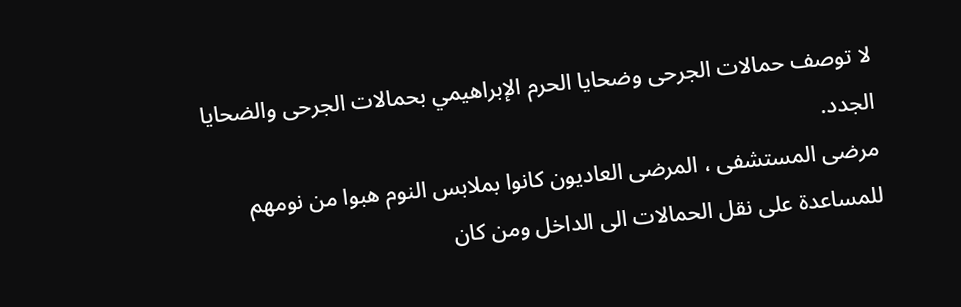لا توصف حمالات الجرحى وضحايا الحرم الإبراهيمي بحمالات الجرحى والضحايا الجدد.
مرضى المستشفى ، المرضى العاديون كانوا بملابس النوم هبوا من نومهم للمساعدة على نقل الحمالات الى الداخل ومن كان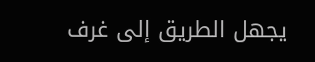يجهل الطريق إلى غرف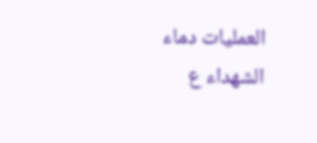العمليات دماء الشهداء ع